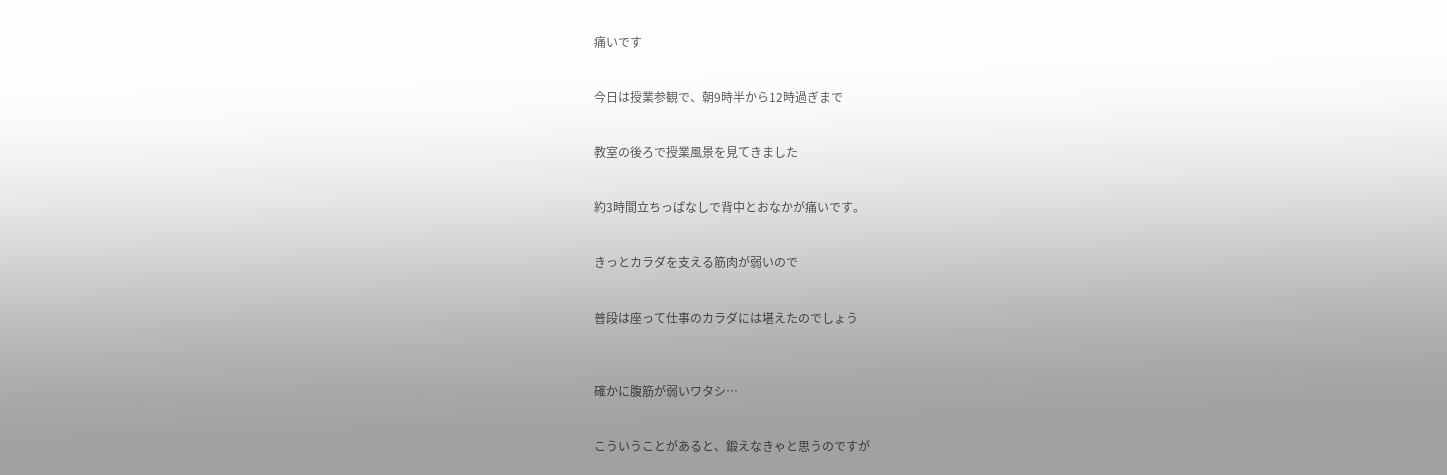痛いです


今日は授業参観で、朝9時半から12時過ぎまで


教室の後ろで授業風景を見てきました


約3時間立ちっぱなしで背中とおなかが痛いです。


きっとカラダを支える筋肉が弱いので


普段は座って仕事のカラダには堪えたのでしょう



確かに腹筋が弱いワタシ…


こういうことがあると、鍛えなきゃと思うのですが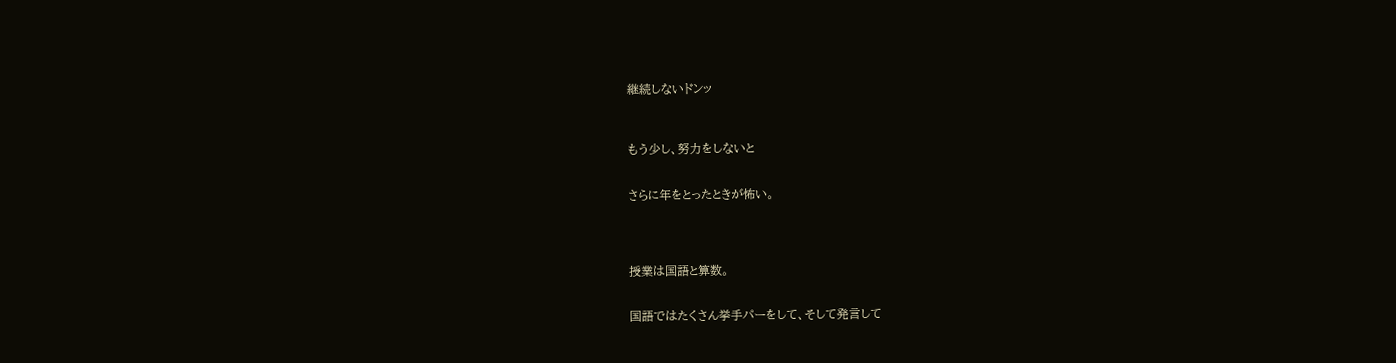継続しないドンッ



もう少し、努力をしないと


さらに年をとったときが怖い。




授業は国語と算数。


国語ではたくさん挙手パーをして、そして発言して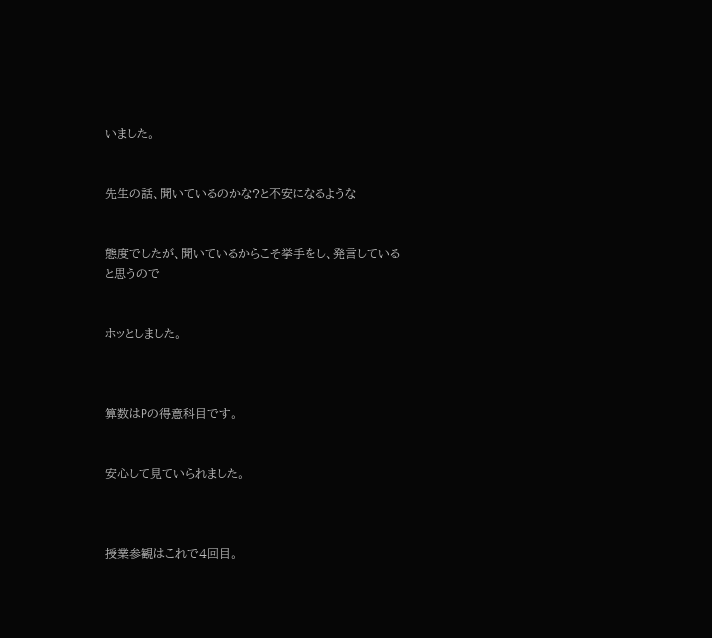いました。


先生の話、聞いているのかな?と不安になるような


態度でしたが、聞いているからこそ挙手をし、発言していると思うので


ホッとしました。



算数はPの得意科目です。


安心して見ていられました。



授業参観はこれで4回目。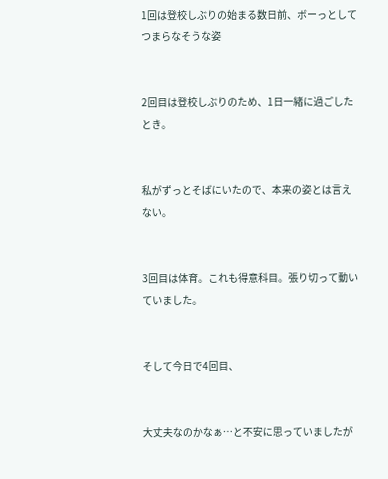1回は登校しぶりの始まる数日前、ボーっとしてつまらなそうな姿


2回目は登校しぶりのため、1日一緒に過ごしたとき。


私がずっとそばにいたので、本来の姿とは言えない。


3回目は体育。これも得意科目。張り切って動いていました。


そして今日で4回目、


大丈夫なのかなぁ…と不安に思っていましたが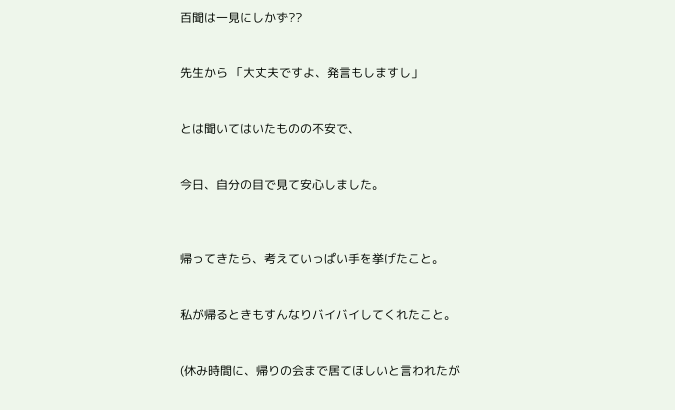百聞は一見にしかず??


先生から 「大丈夫ですよ、発言もしますし」


とは聞いてはいたものの不安で、


今日、自分の目で見て安心しました。



帰ってきたら、考えていっぱい手を挙げたこと。


私が帰るときもすんなりバイバイしてくれたこと。


(休み時間に、帰りの会まで居てほしいと言われたが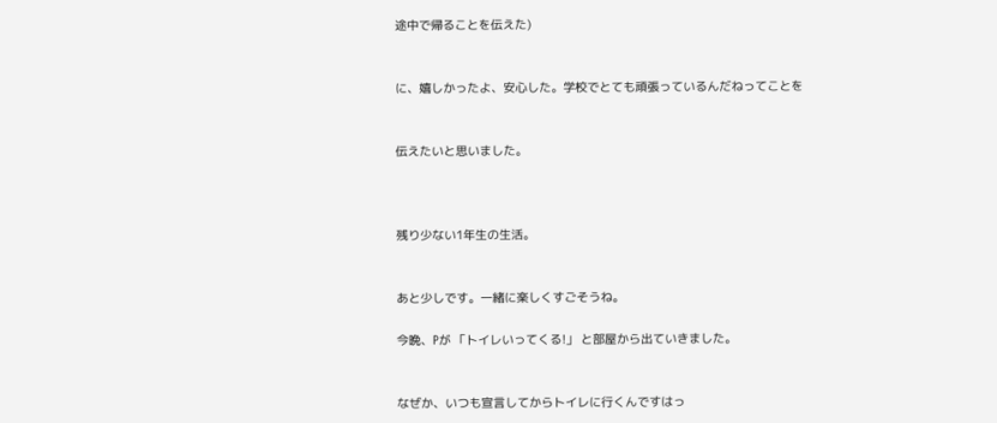途中で帰ることを伝えた)


に、嬉しかったよ、安心した。学校でとても頑張っているんだねってことを


伝えたいと思いました。



残り少ない1年生の生活。


あと少しです。一緒に楽しくすごそうね。

今晩、Pが 「トイレいってくる!」 と部屋から出ていきました。


なぜか、いつも宣言してからトイレに行くんですはっ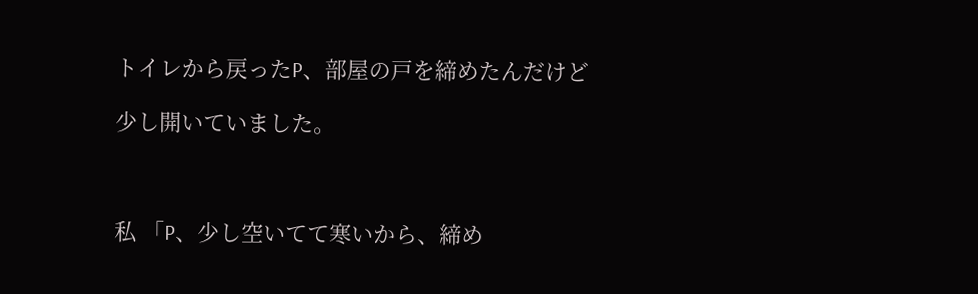トイレから戻ったP、部屋の戸を締めたんだけど

少し開いていました。



私 「P、少し空いてて寒いから、締め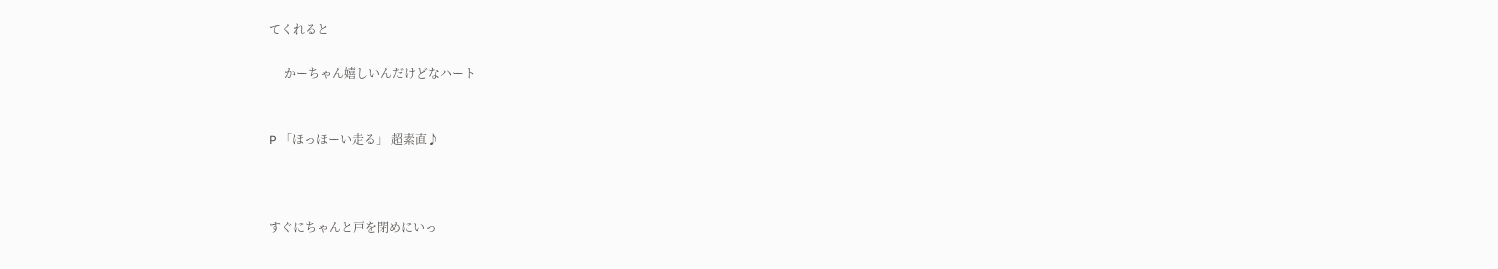てくれると

     かーちゃん嬉しいんだけどなハート


P 「ほっほーい走る」 超素直♪



すぐにちゃんと戸を閉めにいっ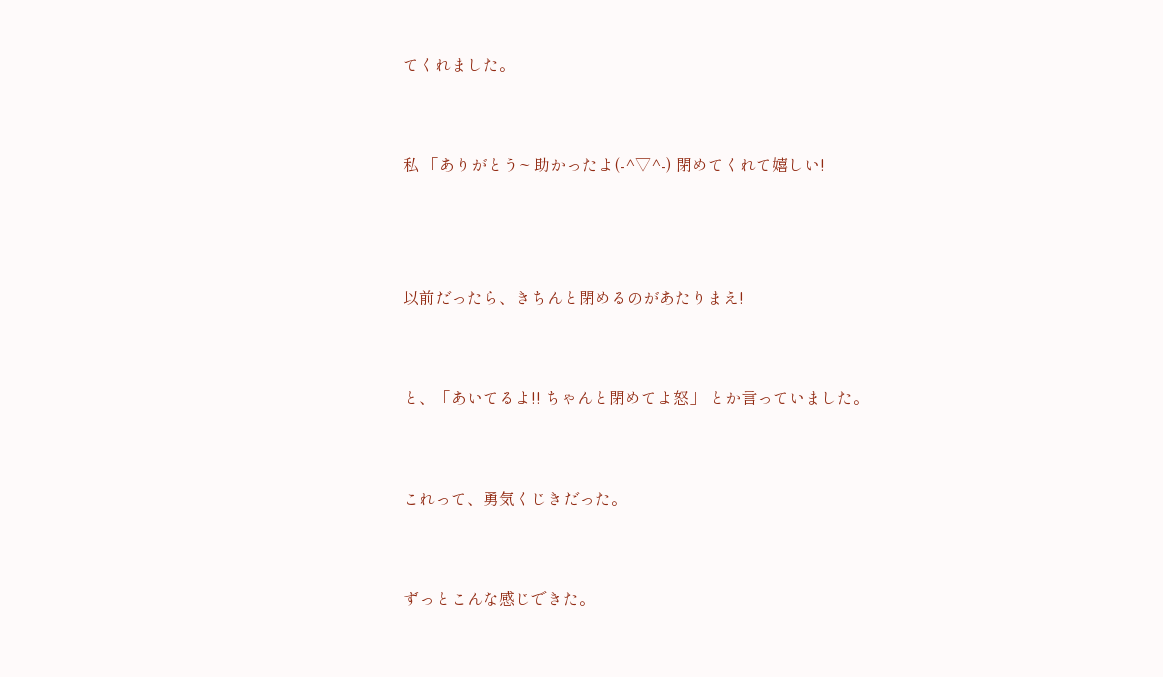てくれました。


私 「ありがとう~ 助かったよ(‐^▽^‐) 閉めてくれて嬉しい!



以前だったら、きちんと閉めるのがあたりまえ!


と、「あいてるよ!! ちゃんと閉めてよ怒」 とか言っていました。


これって、勇気くじきだった。


ずっとこんな感じできた。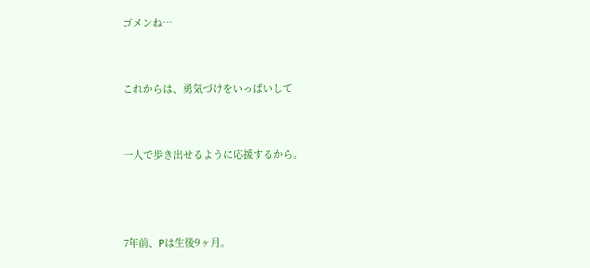ゴメンね…


これからは、勇気づけをいっぱいして


一人で歩き出せるように応援するから。



7年前、Pは生後9ヶ月。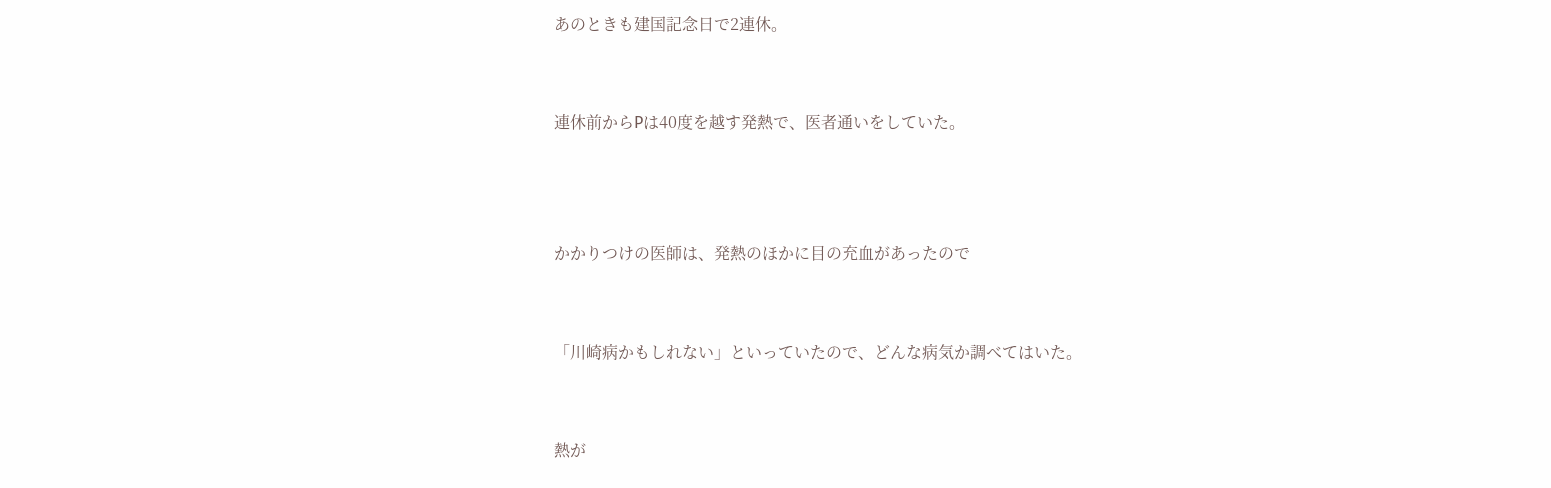あのときも建国記念日で2連休。


連休前からPは40度を越す発熱で、医者通いをしていた。



かかりつけの医師は、発熱のほかに目の充血があったので


「川崎病かもしれない」といっていたので、どんな病気か調べてはいた。


熱が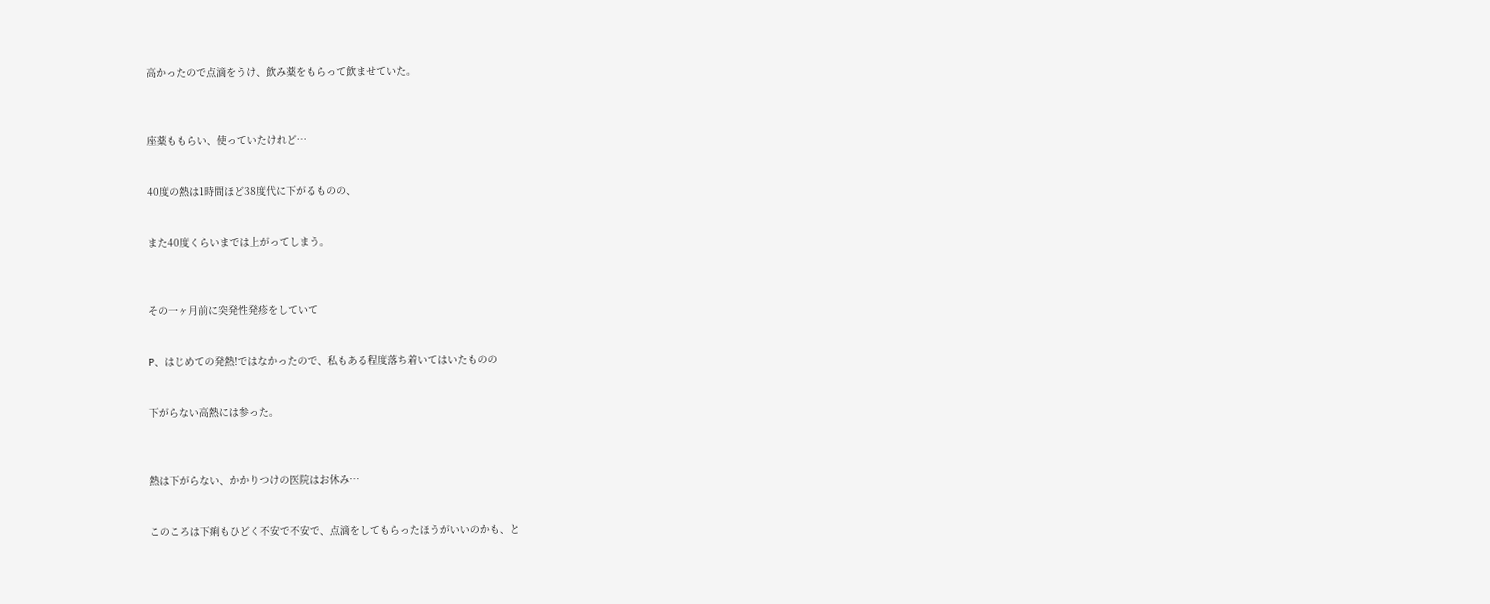高かったので点滴をうけ、飲み薬をもらって飲ませていた。



座薬ももらい、使っていたけれど…


40度の熱は1時間ほど38度代に下がるものの、


また40度くらいまでは上がってしまう。



その一ヶ月前に突発性発疹をしていて


P、はじめての発熱!ではなかったので、私もある程度落ち着いてはいたものの


下がらない高熱には参った。



熱は下がらない、かかりつけの医院はお休み…


このころは下痢もひどく不安で不安で、点滴をしてもらったほうがいいのかも、と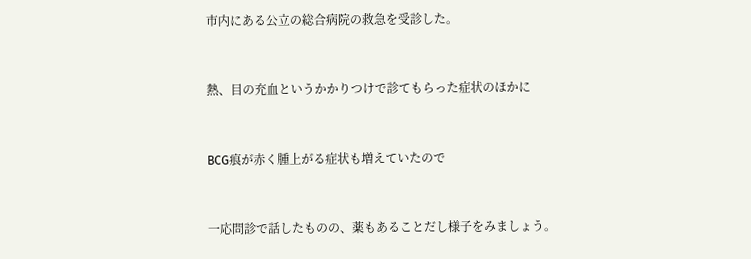市内にある公立の総合病院の救急を受診した。


熱、目の充血というかかりつけで診てもらった症状のほかに


BCG痕が赤く腫上がる症状も増えていたので


一応問診で話したものの、薬もあることだし様子をみましょう。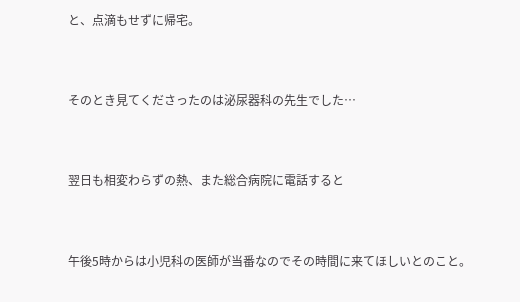と、点滴もせずに帰宅。


そのとき見てくださったのは泌尿器科の先生でした…


翌日も相変わらずの熱、また総合病院に電話すると


午後5時からは小児科の医師が当番なのでその時間に来てほしいとのこと。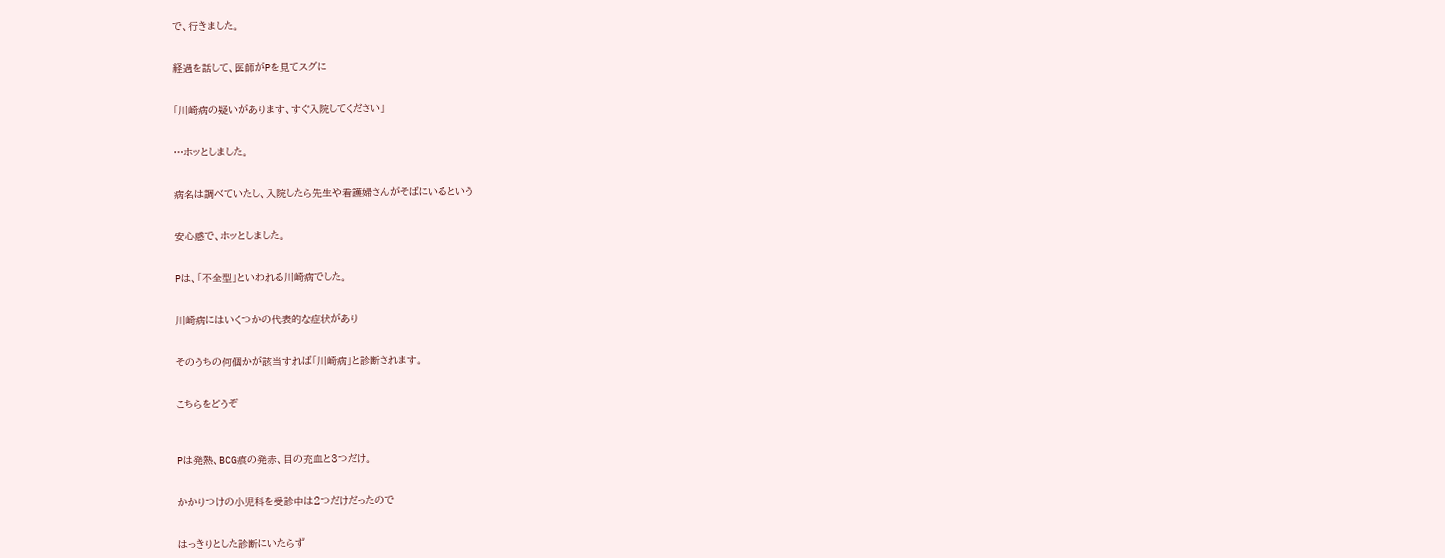で、行きました。


経過を話して、医師がPを見てスグに


「川崎病の疑いがあります、すぐ入院してください」


…ホッとしました。


病名は調べていたし、入院したら先生や看護婦さんがそばにいるという


安心感で、ホッとしました。


Pは、「不全型」といわれる川崎病でした。


川崎病にはいくつかの代表的な症状があり


そのうちの何個かが該当すれば「川崎病」と診断されます。


こちらをどうぞ



Pは発熱、BCG痕の発赤、目の充血と3つだけ。


かかりつけの小児科を受診中は2つだけだったので


はっきりとした診断にいたらず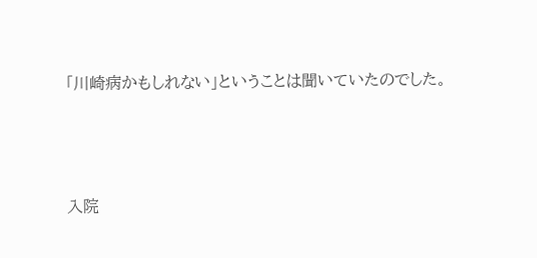「川崎病かもしれない」ということは聞いていたのでした。



入院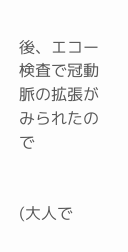後、エコー検査で冠動脈の拡張がみられたので


(大人で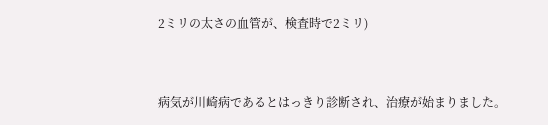2ミリの太さの血管が、検査時で2ミリ)


病気が川崎病であるとはっきり診断され、治療が始まりました。